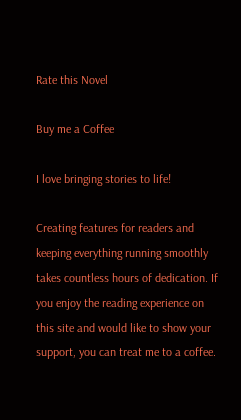Rate this Novel

Buy me a Coffee

I love bringing stories to life!

Creating features for readers and keeping everything running smoothly takes countless hours of dedication. If you enjoy the reading experience on this site and would like to show your support, you can treat me to a coffee.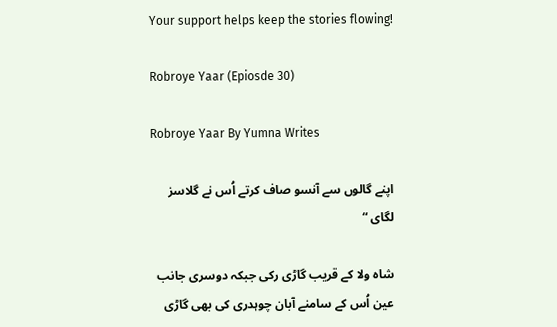Your support helps keep the stories flowing!

Robroye Yaar (Epiosde 30)

Robroye Yaar By Yumna Writes

اپنے گالوں سے آنسو صاف کرتے اُس نے گلاسز لگای “

شاہ ولا کے قریب گاڑی رکی جبکہ دوسری جانب عین اُس کے سامنے آبان چوہدری کی بھی گاڑی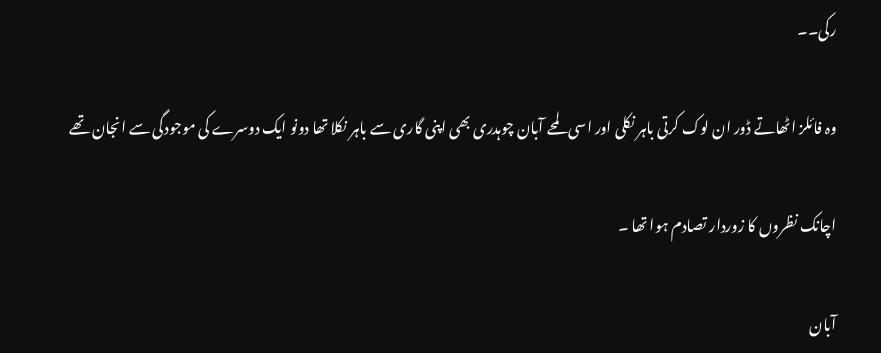رکی۔۔

وہ فائلز اٹھاتے ڈور ان لوک کرتی باہر نکلی اور اسی لمحے آبان چوہدری بھی اپنی گاری سے باہر نکلا تھا دونو ایک دوسرے کی موجودگی سے انجان تھے

اچانک نظروں کا زوردار تصادم ہوا تھا ۔

آبان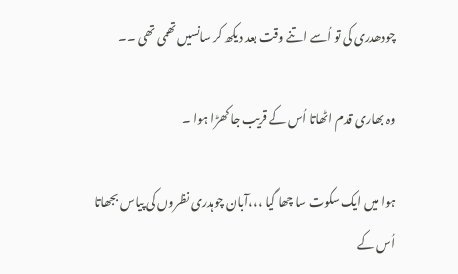چودھدری کی تو اُسے اتنے وقت بعد دیکھ کر سانسیں تھمی تھی ۔۔

وہ بھاری قدم اٹھاتا اُس کے قریب جا کھڑا ہوا ۔

ہوا میں ایک سکوت سا چھا گیا ،،،آبان چوہدری نظروں کی پیاس بجھاتا اُس کے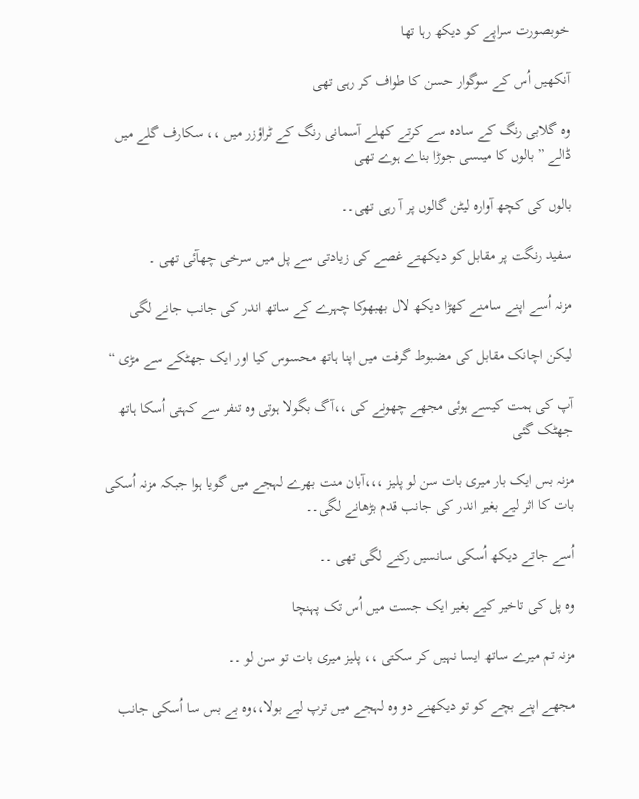خوبصورت سراپے کو دیکھ رہا تھا

آنکھیں اُس کے سوگوار حسن کا طواف کر رہی تھی

وہ گلابی رنگ کے سادہ سے کرتے کھلے آسمانی رنگ کے ٹراؤزر میں ،، سکارف گلے میں ڈالے ” بالوں کا میںسی جوڑا بناے ہوے تھی

بالوں کی کچھ آوارہ لیٹن گالوں پر آ رہی تھی۔۔

سفید رنگت پر مقابل کو دیکھتے غصے کی زیادتی سے پل میں سرخی چھآئی تھی ۔

مزنہ اُسے اپنے سامنے کھڑا دیکھ لال بھبھوکا چہرے کے ساتھ اندر کی جانب جانے لگی

لیکن اچانک مقابل کی مضبوط گرفت میں اپنا ہاتھ محسوس کیا اور ایک جھٹکے سے مڑی “

آپ کی ہمت کیسے ہوئی مجھے چھونے کی ،،آگ بگولا ہوتی وہ تنفر سے کہتی اُسکا ہاتھ جھٹک گئی

مزنہ بس ایک بار میری بات سن لو پلیز ،،،آبان منت بھرے لہجے میں گویا ہوا جبکہ مزنہ اُسکی بات کا اثر لیے بغیر اندر کی جانب قدم بڑھانے لگی۔۔

اُسے جاتے دیکھ اُسکی سانسیں رکنے لگی تھی ۔۔

وہ پل کی تاخیر کیے بغیر ایک جست میں اُس تک پہنچا

مزنہ تم میرے ساتھ ایسا نہیں کر سکتی ،، پلیز میری بات تو سن لو ۔۔

مجھے اپنے بچے کو تو دیکھنے دو وہ لہجے میں ترپ لیے بولا،،وہ بے بس سا اُسکی جانب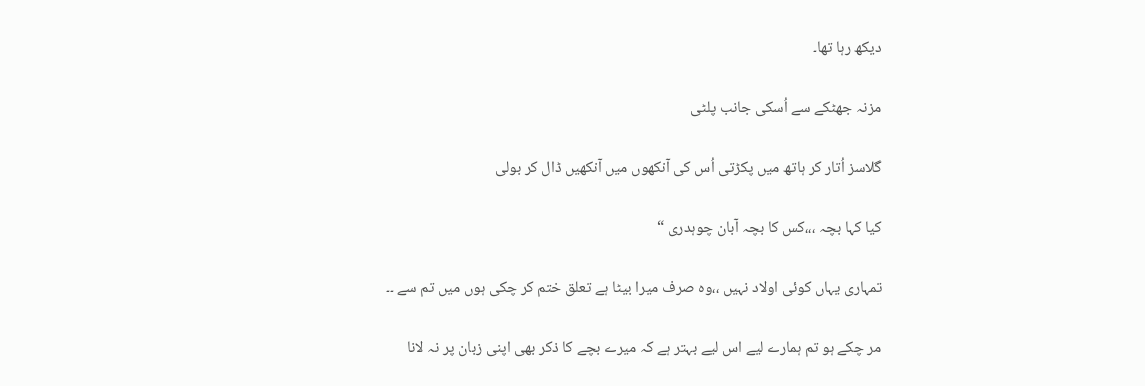دیکھ رہا تھا۔

مزنہ جھٹکے سے اُسکی جانب پلٹی

گلاسز اُتار کر ہاتھ میں پکڑتی اُس کی آنکھوں میں آنکھیں ڈال کر بولی

کیا کہا بچہ ،،،کس کا بچہ آبان چوہدری “

تمہاری یہاں کوئی اولاد نہیں ،،وہ صرف میرا بیٹا ہے تعلق ختم کر چکی ہوں میں تم سے ۔۔

مر چکے ہو تم ہمارے لیے اس لیے بہتر ہے کہ میرے بچے کا ذکر بھی اپنی زبان پر نہ لانا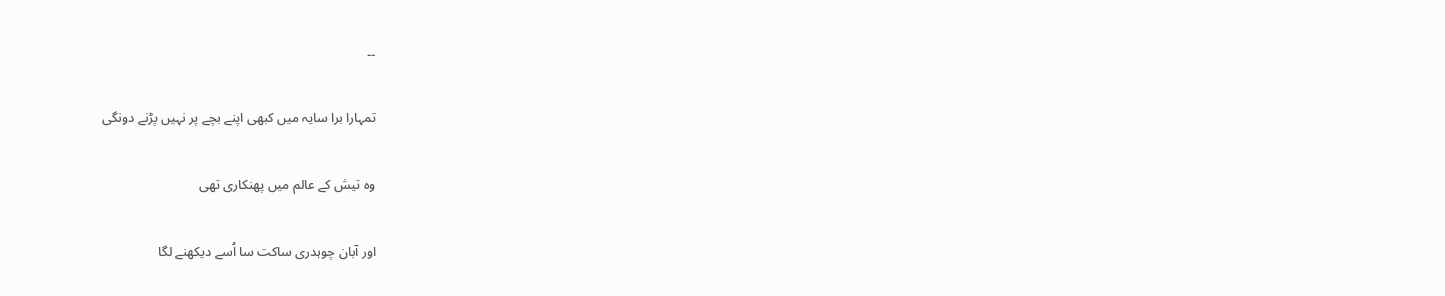۔۔

تمہارا برا سایہ میں کبھی اپنے بچے پر نہیں پڑنے دونگی

وہ تیش کے عالم میں پھنکاری تھی

اور آبان چوہدری ساکت سا اُسے دیکھنے لگا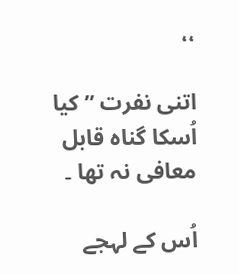،،

اتنی نفرت ” کیا اُسکا گناہ قابل معافی نہ تھا ۔

اُس کے لہجے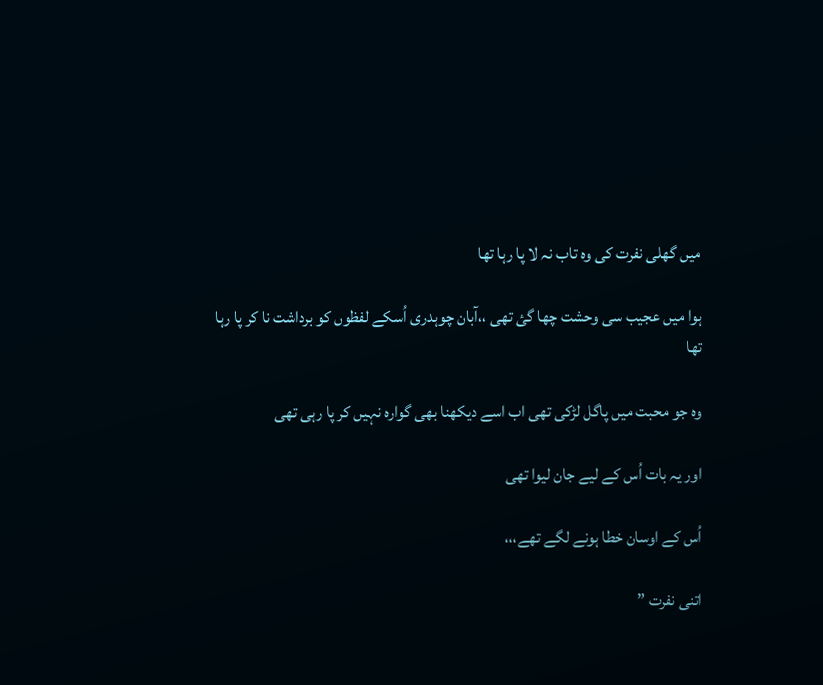میں گھلی نفرت کی وہ تاب نہ لا پا رہا تھا

ہوا میں عجیب سی وحشت چھا گئ تھی ،،آبان چوہدری اُسکے لفظوں کو برداشت نا کر پا رہا تھا

وہ جو محبت میں پاگل لڑکی تھی اب اسے دیکھنا بھی گوارہ نہیں کر پا رہی تھی

اور یہ بات اُس کے لیے جان لیوا تھی

اُس کے اوسان خطا ہونے لگے تھے،،،

اتنی نفرت ”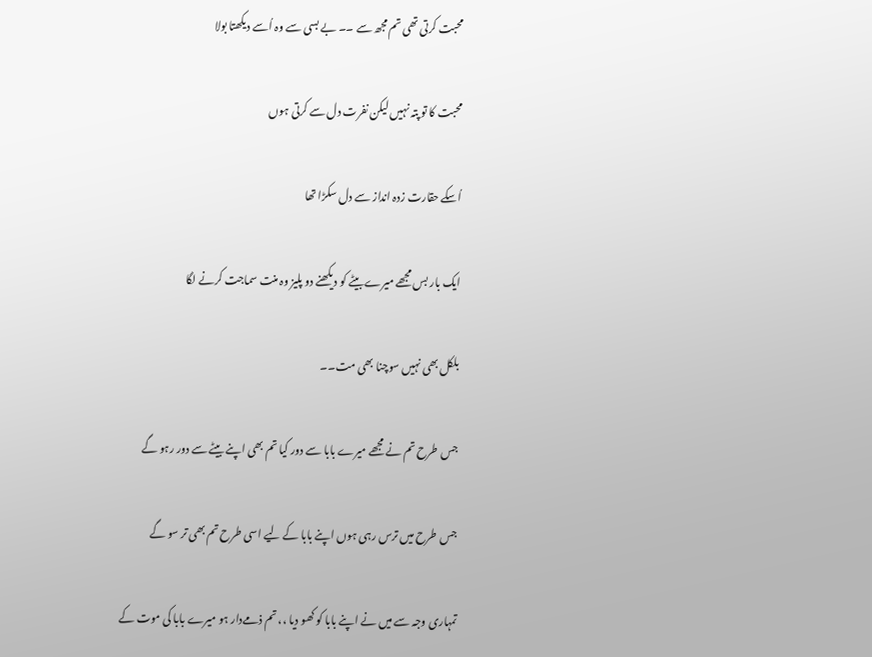محبت کرتی تھی تم مجھ سے ۔۔ بے بسی سے وہ اُسے دیکھتا بولا

محبت کا تو پتہ نہیں لیکن نفرت دل سے کرتی ہوں

اُسکے حقارت زدہ انداز سے دل سکڑا تھا

ایک بار بس مجھے میرے بیٹے کو دیکھنے دو پلیز وہ منت سماجت کرنے لگا

بلکل بھی نہیں سوچنا بھی مت۔۔

جس طرح تم نے مجھے میرے بابا سے دور کیا تم بھی اپنے بیٹے سے دور رہو گے

جس طرح میں ترس رہی ہوں اپنے بابا کے لیے اسی طرح تم بھی تر سو گے

تمہاری وجہ سے میں نے اپنے بابا کو کھو دیا ،، تم ذمےدار ہو میرے بابا کی موت کے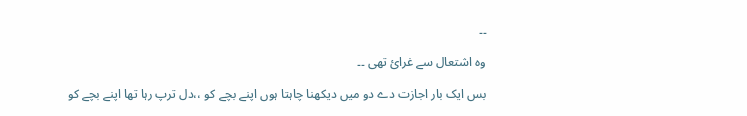۔۔

وہ اشتعال سے غرائ تھی ۔۔

بس ایک بار اجازت دے دو میں دیکھنا چاہتا ہوں اپنے بچے کو ،،دل ترپ رہا تھا اپنے بچے کو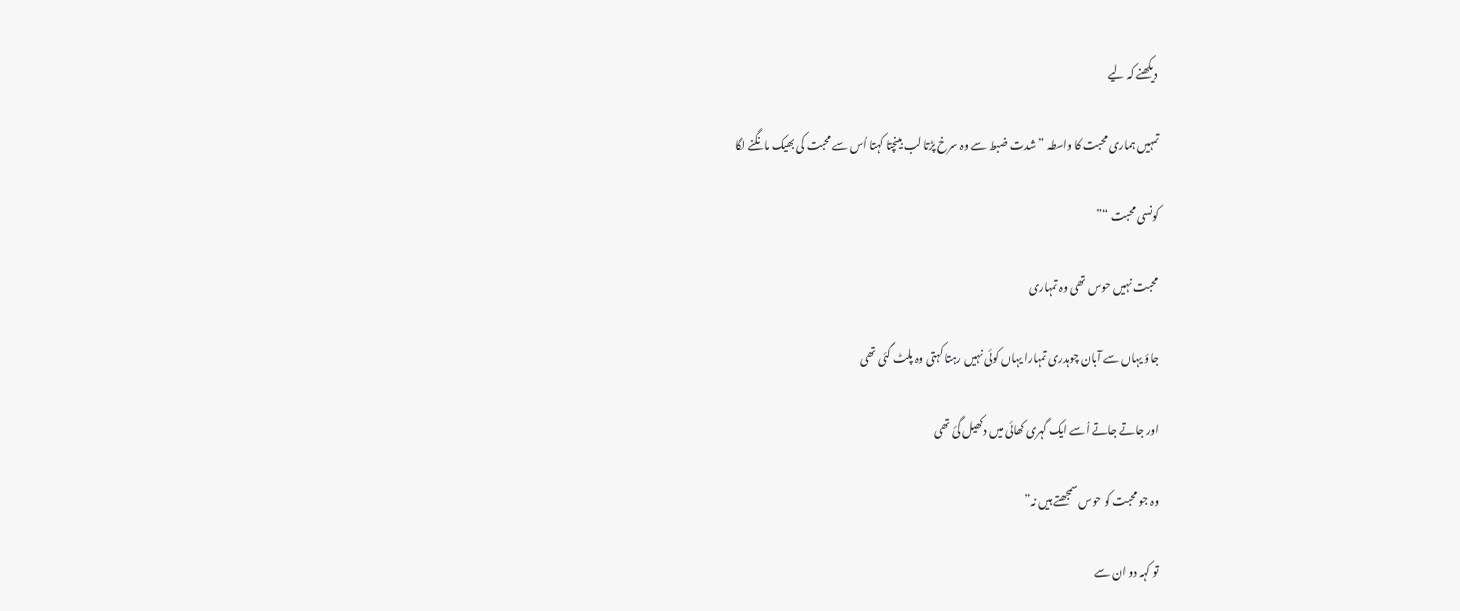دیکھنے کہ لیے

تمہیں ہماری محبت کا واسطہ ” شدت ضبط سے وہ سرخ پڑتا لب بینچتا کہتا اُس سے محبت کی بھیک مانگنے لگا

کونسی محبت “”

محبت نہیں حوس تھی وہ تمہاری

جاؤ یہاں سے آبان چوہدری تمہارا یہاں کوئی نہیں رہتا کہتی وہ پلٹ گئی تھی

اور جاتے جاتے اُسے ایک گہری کھائی میں دکھیل گئ تھی

وہ جو محبت کو حوس سمجھتے ہیں نہ”

تو کہہ دو ان سے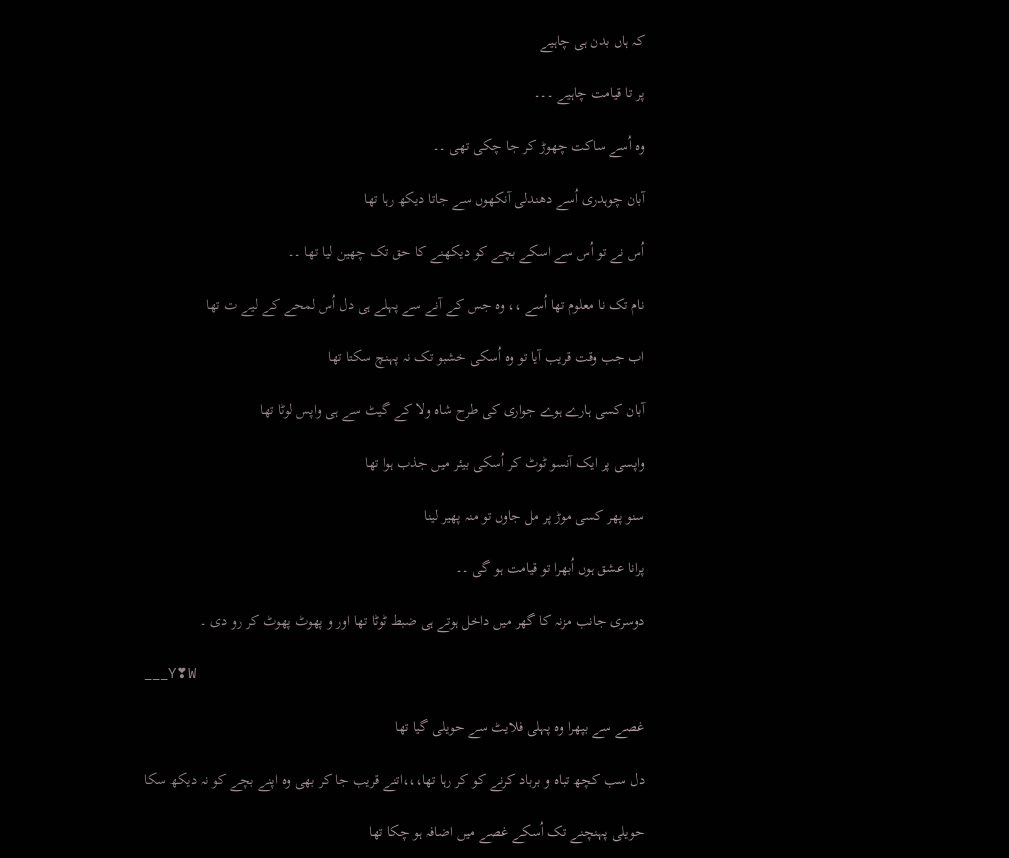کہ ہاں بدن ہی چاہیے

پر تا قیامت چاہیے ۔۔۔

وہ اُسے ساکت چھوڑ کر جا چکی تھی ۔۔

آبان چوہدری اُسے دھندلی آنکھوں سے جاتا دیکھ رہا تھا

اُس نے تو اُس سے اسکے بچے کو دیکھنے کا حق تک چھین لیا تھا ۔۔

نام تک نا معلوم تھا اُسے ،، وہ جس کے آنے سے پہلے ہی دل اُس لمحے کے لیے ت تھا

اب جب وقت قریب آیا تو وہ اُسکی خشبو تک نہ پہنچ سکتا تھا

آبان کسی ہارے ہوے جواری کی طرح شاہ ولا کے گیٹ سے ہی واپس لوٹا تھا

واپسی پر ایک آنسو ٹوٹ کر اُسکی بیئر میں جذب ہوا تھا

سنو پھر کسی موڑ پر مل جاوں تو منہ پھیر لینا

پرانا عشق ہوں اُبھرا تو قیامت ہو گی ۔۔

دوسری جانب مزنہ کا گھر میں داخل ہوتے ہی ضبط ٹوٹا تھا اور و پھوٹ پھوٹ کر رو دی ۔

___Y❣W

غصے سے بپھرا وہ پہلی فلایٹ سے حویلی گیا تھا

دل سب کچھ تباہ و برباد کرنے کو کر رہا تھا،،،اتنے قریب جا کر بھی وہ اپنے بچے کو نہ دیکھ سکا

حویلی پہنچنے تک اُسکے غصے میں اضافہ ہو چکا تھا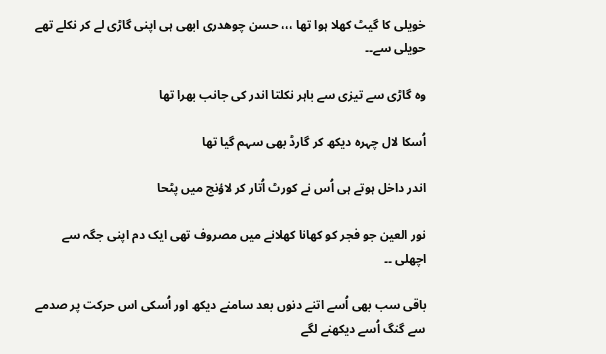خویلی کا گیٹ کھلا ہوا تھا ،،، حسن چوھدری ابھی ہی اپنی گاڑی لے کر نکلے تھے حویلی سے۔۔

وہ گاڑی سے تیزی سے باہر نکلتا اندر کی جانب بھرا تھا

اُسکا لال چہرہ دیکھ کر گارڈ بھی سہم گیا تھا

اندر داخل ہوتے ہی اُس نے کورٹ اُتار کر لاؤنج میں پٹحا

نور العین جو فجر کو کھانا کھلانے میں مصروف تھی ایک دم اپنی جگہ سے اچھلی ۔۔

باقی سب بھی اُسے اتنے دنوں بعد سامنے دیکھ اور اُسکی اس حرکت پر صدمے سے گنگ اُسے دیکھنے لگے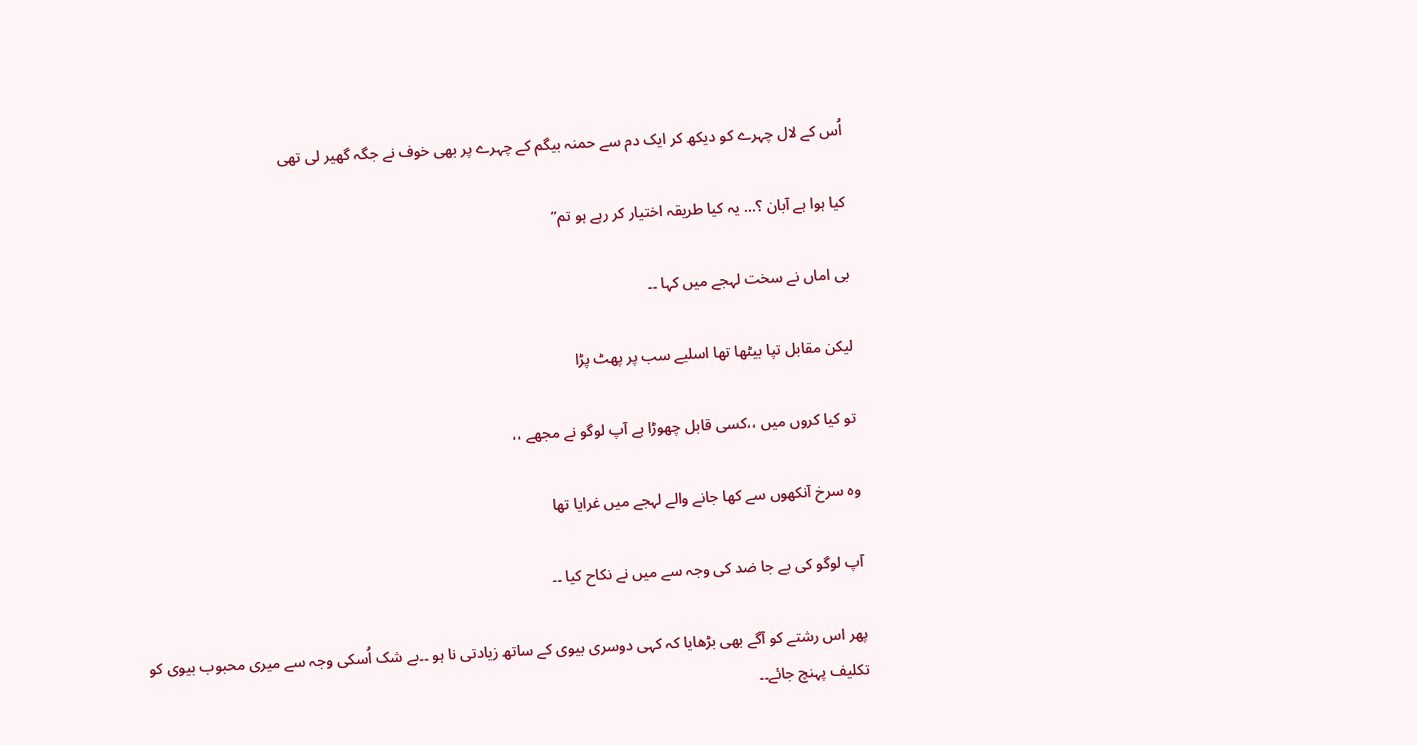اُس کے لال چہرے کو دیکھ کر ایک دم سے حمنہ بیگم کے چہرے پر بھی خوف نے جگہ گهیر لی تھی

کیا ہوا ہے آبان ؟… یہ کیا طریقہ اختیار کر رہے ہو تم”

بی اماں نے سخت لہجے میں کہا ۔۔

لیکن مقابل تپا بیٹھا تھا اسلیے سب پر پھٹ پڑا

تو کیا کروں میں ،،کسی قابل چھوڑا ہے آپ لوگو نے مجھے ،،

وہ سرخ آنکھوں سے کھا جانے والے لہجے میں غرایا تھا

آپ لوگو کی بے جا ضد کی وجہ سے میں نے نکاح کیا ۔۔

پھر اس رشتے کو آگے بھی بڑھایا کہ کہی دوسری بیوی کے ساتھ زیادتی نا ہو ۔۔بے شک اُسکی وجہ سے میری محبوب بیوی کو تکلیف پہنچ جائے۔۔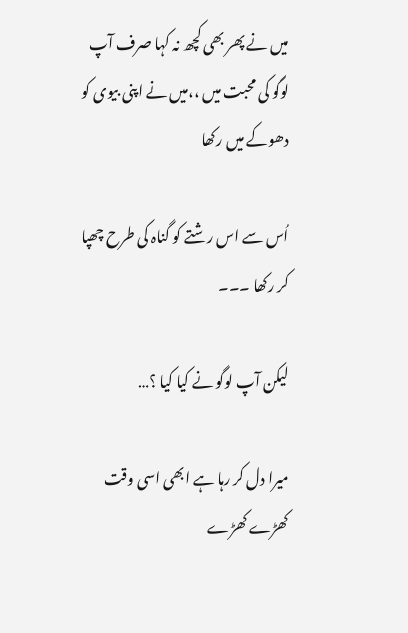میں نے پھر بھی کچھ نہ کہا صرف آپ لوگو کی محبت میں ،،میں نے اپنی بیوی کو دھوکے میں رکھا

اُس سے اس رشتے کو گناہ کی طرح چھپا کر رکھا ۔۔۔

لیکن آپ لوگو نے کیا کیا ؟…

میرا دل کر رہا ہے ابھی اسی وقت کھڑے کھڑے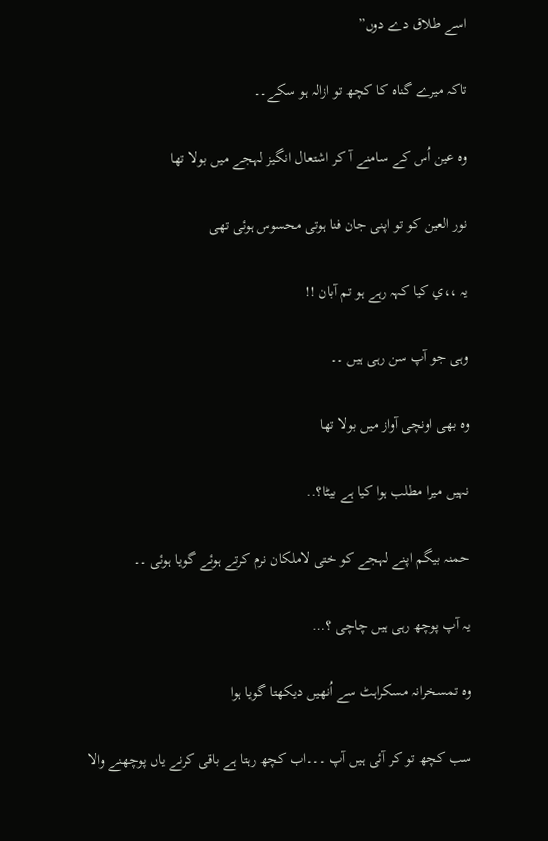اسے طلاق دے دوں”

تاکہ میرے گناہ کا کچھ تو ازالہ ہو سکے۔۔

وہ عین اُس کے سامنے آ کر اشتعال انگیز لہجے میں بولا تھا

نور العین کو تو اپنی جان فنا ہوتی محسوس ہوئی تھی

یہ ،،ي کیا کہہ رہے ہو تم آبان !!

وہی جو آپ سن رہی ہیں ۔۔

وہ بھی اونچی آواز میں بولا تھا

نہیں میرا مطلب ہوا کیا ہے بیٹا؟..

حمنہ بیگم اپنے لہجے کو ختی لاملکان نرم کرتے ہوئے گویا ہوئی ۔۔

یہ آپ پوچھ رہی ہیں چاچی ؟…

وہ تمسخرانہ مسکراہٹ سے اُنھیں دیکھتا گویا ہوا

سب کچھ تو کر آئی ہیں آپ ۔۔۔اب کچھ رہتا ہے باقی کرنے یاں پوچھنے والا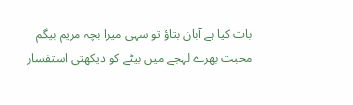بات کیا ہے آبان بتاؤ تو سہی میرا بچہ مریم بیگم محبت بھرے لہجے میں بیٹے کو دیکھتی استفسار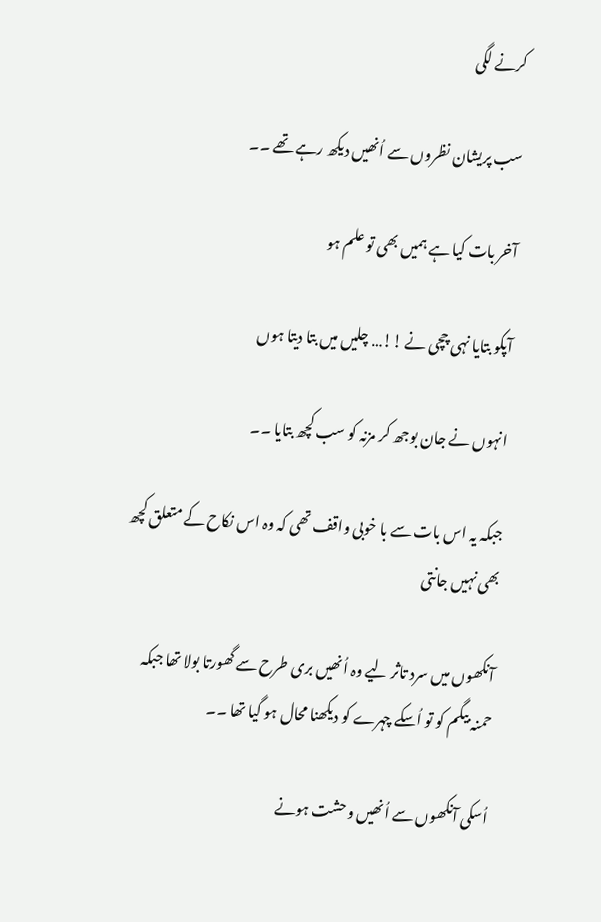کرنے لگی

سب پریشان نظروں سے اُنھیں دیکھ رہے تھے ۔۔

آخر بات کیا ہے ہمیں بھی تو علم ہو

آپکو بتایا نہی چچی نے !!… چلیں میں بتا دیتا ہوں

انہوں نے جان بوجھ کر مزنہ کو سب کچھ بتایا ۔۔

جبکہ یہ اس بات سے با خوبی واقف تھی کہ وہ اس نکاح کے متعلق کچھ بھی نہیں جانتی

آنکھوں میں سرد تاثر لیے وہ اُنھیں بری طرح سے گھورتا بولا تھا جبکہ حمنہ بیگم کو تو اُسکے چہرے کو دیکھنا محال ہو گیا تھا ۔۔

اُسکی آنکھوں سے اُنھیں وحشت ہونے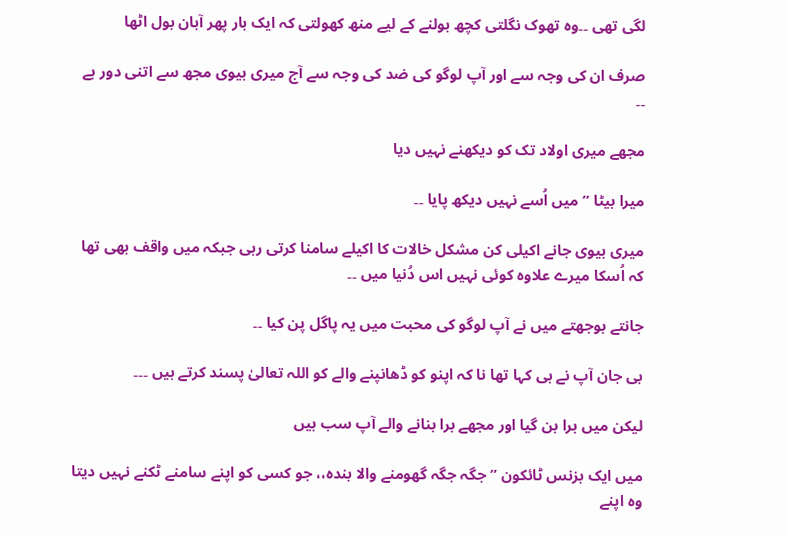لگی تھی ۔۔وہ تھوک نگلتی کچھ بولنے کے لیے منھ کھولتی کہ ایک بار پھر آبان بول اٹھا

صرف ان کی وجہ سے اور آپ لوگو کی ضد کی وجہ سے آج میری بیوی مجھ سے اتنی دور ہے ۔۔

مجھے میری اولاد تک کو دیکھنے نہیں دیا

میرا بیٹا ” میں اُسے نہیں دیکھ پایا ۔۔

میری بیوی جانے اکیلی کن مشکل خالات کا اکیلے سامنا کرتی رہی جبکہ میں واقف بھی تھا کہ اُسکا میرے علاوہ کوئی نہیں اس دُنیا میں ۔۔

جانتے بوجھتے میں نے آپ لوگو کی محبت میں یہ پاگل پن کیا ۔۔

بی جان آپ نے ہی کہا تھا نا کہ اپنو کو ڈھانپنے والے کو اللہ تعالیٰ پسند کرتے ہیں ۔۔۔

لیکن میں برا بن گیا اور مجھے برا بنانے والے آپ سب ہیں

میں ایک بزنس ٹائکون ” جگہ جگہ گھومنے والا بندہ،، جو کسی کو اپنے سامنے ٹکنے نہیں دیتا وہ اپنے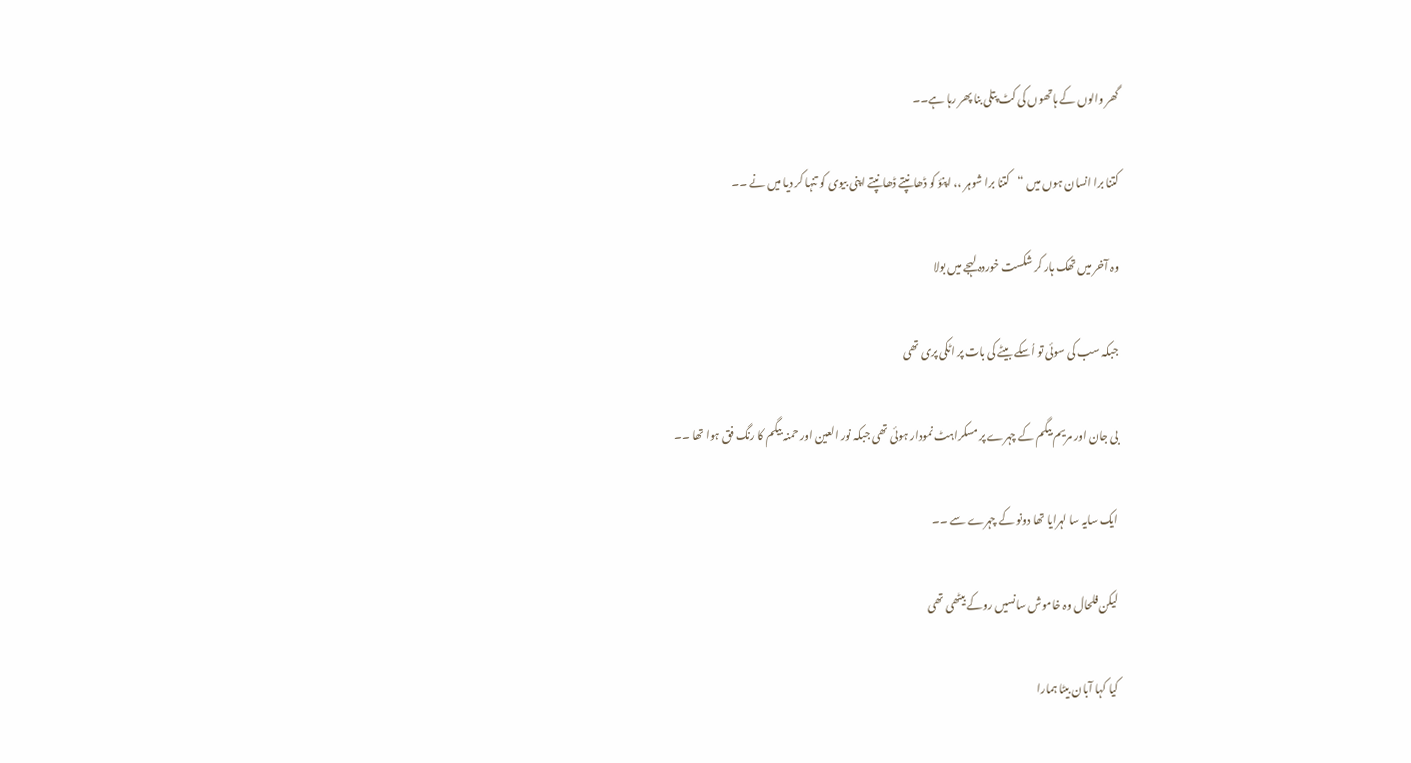گھر والوں کے ہاتھوں کی کٹ پتلی بنا پھر رہا ہے۔۔

کتنا برا انسان ہوں میں “کتنا برا شوہر ،، اپنؤ کو ڈھانپتے ڈھانپتے اپنی بیوی کو تنہا کر دیا میں نے ۔۔

وہ آخر میں تھک ہار کر شکست خوردہ لہجے میں بولا

جبکہ سب کی سوئی تو اُسکے بیٹے کی بات پر اٹکی پری تھی

بی جان اور مریم بیگم کے چہرے پر مسکراہٹ نمودار ہوئی تھی جبکہ نور العین اور حمنہ بیگم کا رنگ فق ہوا تھا ۔۔

ایک سایہ سا لہرایا تھا دونو کے چہرے سے ۔۔

لیکن فلحال وہ خاموش سانسیں روکے بیٹھی تھی

کیا کہا آبان بیٹا ہمارا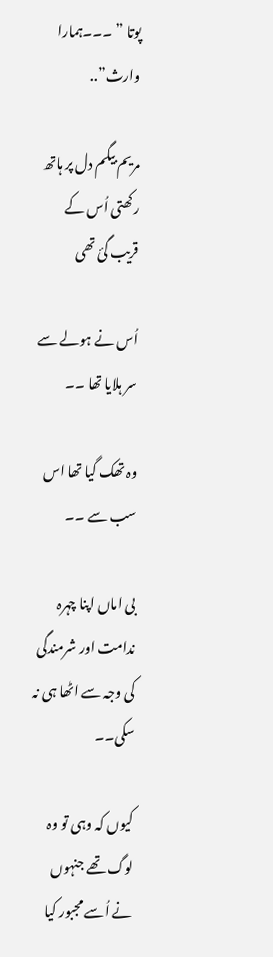پوتا ” ۔۔۔ہمارا وارث”..

مریم بیگم دل پر ہاتھ رکھتی اُس کے قریب گئ تھی

اُس نے ہولے سے سر ہلایا تھا ۔۔

وہ تھک گیا تھا اس سب سے ۔۔

بی اماں اپنا چہرہ ندامت اور شرمندگی کی وجہ سے اٹھا ہی نہ سکی۔۔

کیوں کہ وہی تو وہ لوگ تھے جنہوں نے اُسے مجبور کیا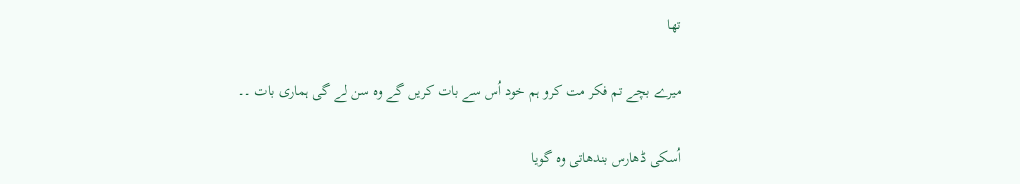تھا

میرے بچے تم فکر مت کرو ہم خود اُس سے بات کریں گے وہ سن لے گی ہماری بات ۔۔

اُسکی ڈھارس بندھاتی وہ گویا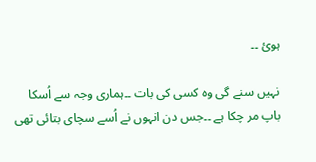ہوئ ۔۔

نہیں سنے گی وہ کسی کی بات ۔۔ہماری وجہ سے اُسکا باپ مر چکا ہے ۔۔جس دن انہوں نے اُسے سچای بتائی تھی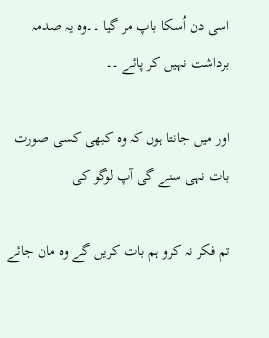اسی دن اُسکا باپ مر گیا ۔۔وہ یہ صدمہ برداشت نہیں کر پائے ۔۔

اور میں جانتا ہوں کہ وہ کبھی کسی صورت بات نہی سنے گی آپ لوگو کی

تم فکر نہ کرو ہم بات کریں گے وہ مان جائے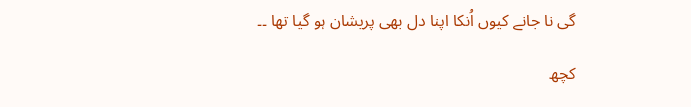گی نا جانے کیوں اُنکا اپنا دل بھی پریشان ہو گیا تھا ۔۔

کچھ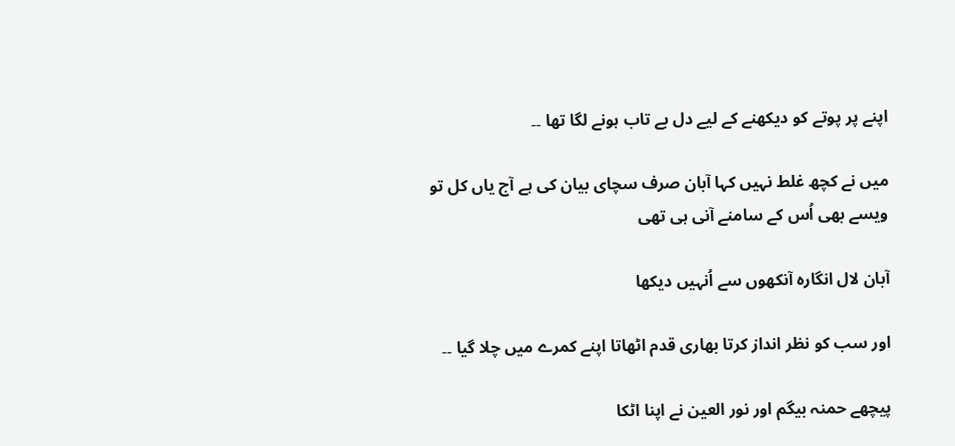اپنے پر پوتے کو دیکھنے کے لیے دل بے تاب ہونے لگا تھا ۔۔

میں نے کچھ غلط نہیں کہا آبان صرف سچای بیان کی ہے آج یاں کل تو ویسے بھی اُس کے سامنے آنی ہی تھی

آبان لال انگارہ آنکھوں سے اُنہیں دیکھا

اور سب کو نظر انداز کرتا بھاری قدم اٹھاتا اپنے کمرے میں چلا گیا ۔۔

پیچھے حمنہ بیگم اور نور العین نے اپنا اٹکا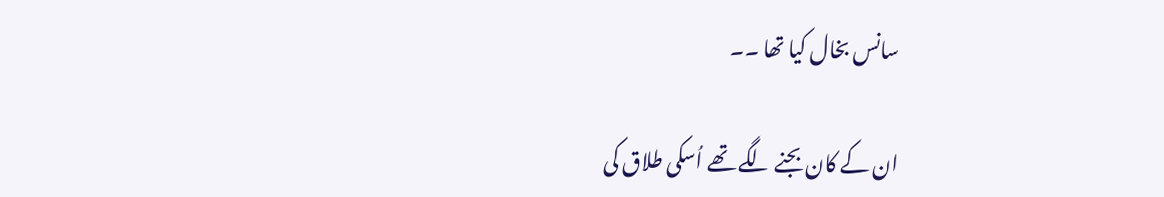سانس بخال کیا تھا ۔۔

ان کے کان بجنے لگے تھے اُسکی طلاق کی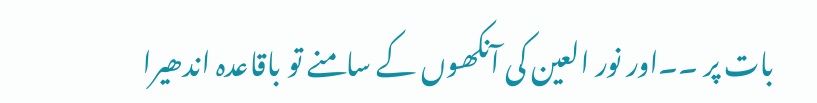بات پر ۔۔اور نور العین کی آنکھوں کے سامنے تو باقاعدہ اندھیرا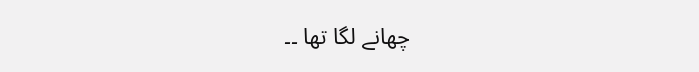چھانے لگا تھا ۔۔